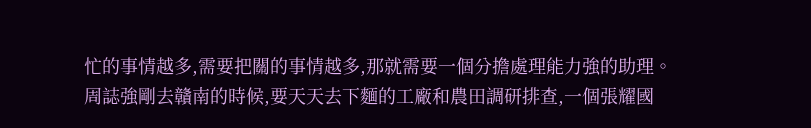忙的事情越多,需要把關的事情越多,那就需要一個分擔處理能力強的助理。
周誌強剛去贛南的時候,要天天去下麵的工廠和農田調研排查,一個張耀國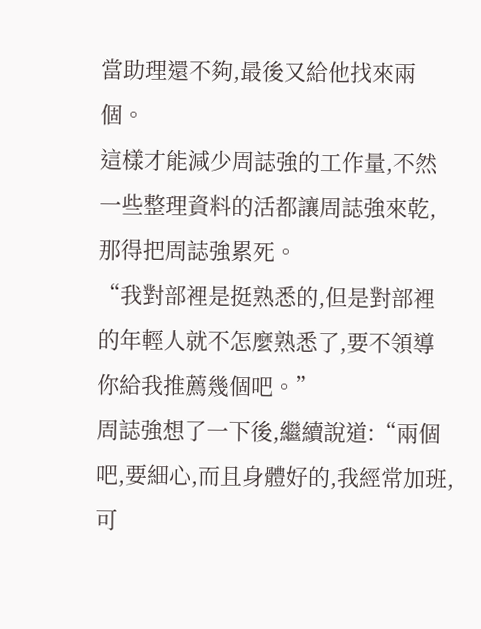當助理還不夠,最後又給他找來兩個。
這樣才能減少周誌強的工作量,不然一些整理資料的活都讓周誌強來乾,那得把周誌強累死。
“我對部裡是挺熟悉的,但是對部裡的年輕人就不怎麼熟悉了,要不領導你給我推薦幾個吧。”
周誌強想了一下後,繼續說道:“兩個吧,要細心,而且身體好的,我經常加班,可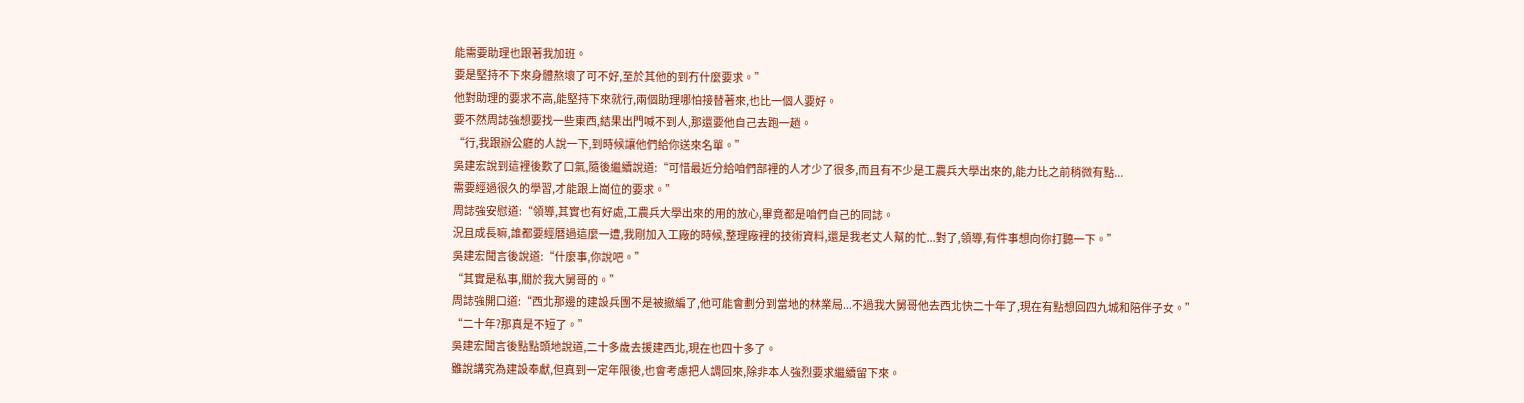能需要助理也跟著我加班。
要是堅持不下來身體熬壞了可不好,至於其他的到冇什麼要求。”
他對助理的要求不高,能堅持下來就行,兩個助理哪怕接替著來,也比一個人要好。
要不然周誌強想要找一些東西,結果出門喊不到人,那還要他自己去跑一趟。
“行,我跟辦公廳的人說一下,到時候讓他們給你送來名單。”
吳建宏說到這裡後歎了口氣,隨後繼續說道:“可惜最近分給咱們部裡的人才少了很多,而且有不少是工農兵大學出來的,能力比之前稍微有點...
需要經過很久的學習,才能跟上崗位的要求。”
周誌強安慰道:“領導,其實也有好處,工農兵大學出來的用的放心,畢竟都是咱們自己的同誌。
況且成長嘛,誰都要經曆過這麼一遭,我剛加入工廠的時候,整理廠裡的技術資料,還是我老丈人幫的忙...對了,領導,有件事想向你打聽一下。”
吳建宏聞言後說道:“什麼事,你說吧。”
“其實是私事,關於我大舅哥的。”
周誌強開口道:“西北那邊的建設兵團不是被撤編了,他可能會劃分到當地的林業局...不過我大舅哥他去西北快二十年了,現在有點想回四九城和陪伴子女。”
“二十年?那真是不短了。”
吳建宏聞言後點點頭地說道,二十多歲去援建西北,現在也四十多了。
雖說講究為建設奉獻,但真到一定年限後,也會考慮把人調回來,除非本人強烈要求繼續留下來。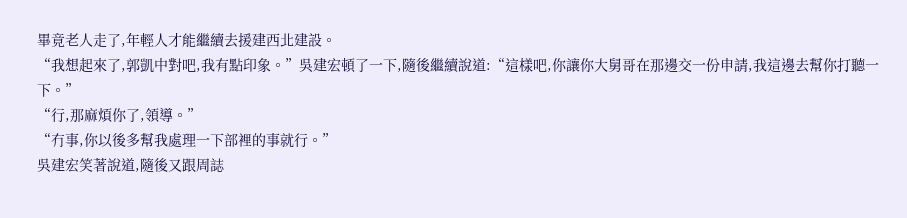畢竟老人走了,年輕人才能繼續去援建西北建設。
“我想起來了,郭凱中對吧,我有點印象。”吳建宏頓了一下,隨後繼續說道:“這樣吧,你讓你大舅哥在那邊交一份申請,我這邊去幫你打聽一下。”
“行,那麻煩你了,領導。”
“冇事,你以後多幫我處理一下部裡的事就行。”
吳建宏笑著說道,隨後又跟周誌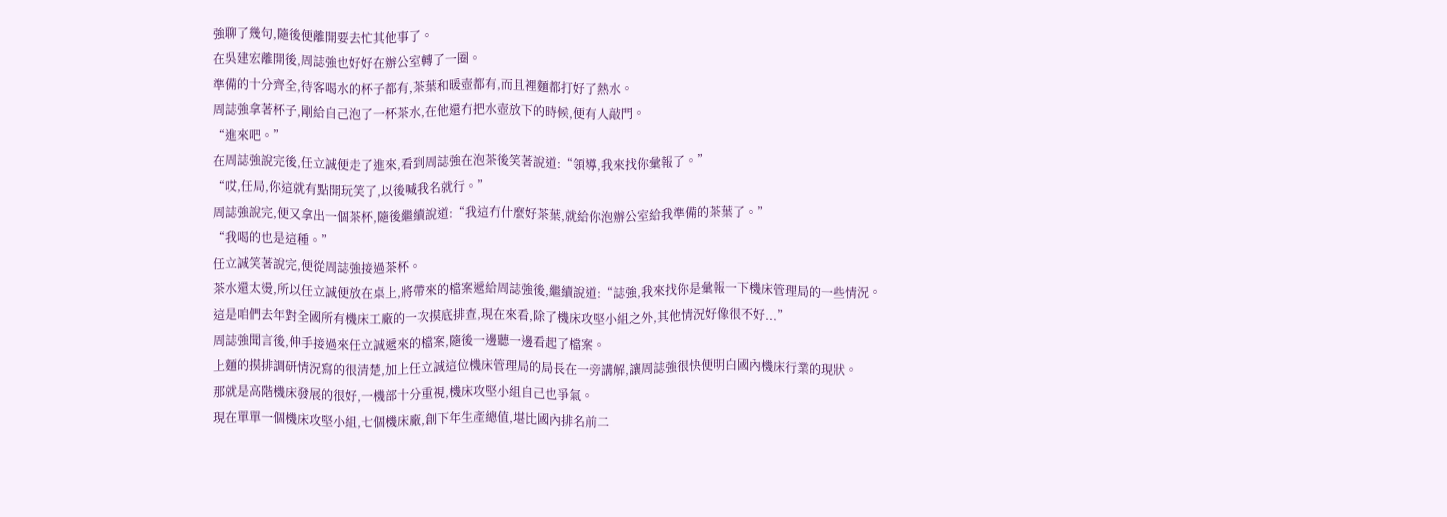強聊了幾句,隨後便離開要去忙其他事了。
在吳建宏離開後,周誌強也好好在辦公室轉了一圈。
準備的十分齊全,待客喝水的杯子都有,茶葉和暖壺都有,而且裡麵都打好了熱水。
周誌強拿著杯子,剛給自己泡了一杯茶水,在他還冇把水壺放下的時候,便有人敲門。
“進來吧。”
在周誌強說完後,任立誠便走了進來,看到周誌強在泡茶後笑著說道:“領導,我來找你彙報了。”
“哎,任局,你這就有點開玩笑了,以後喊我名就行。”
周誌強說完,便又拿出一個茶杯,隨後繼續說道:“我這冇什麼好茶葉,就給你泡辦公室給我準備的茶葉了。”
“我喝的也是這種。”
任立誠笑著說完,便從周誌強接過茶杯。
茶水還太燙,所以任立誠便放在桌上,將帶來的檔案遞給周誌強後,繼續說道:“誌強,我來找你是彙報一下機床管理局的一些情況。
這是咱們去年對全國所有機床工廠的一次摸底排查,現在來看,除了機床攻堅小組之外,其他情況好像很不好...”
周誌強聞言後,伸手接過來任立誠遞來的檔案,隨後一邊聽一邊看起了檔案。
上麵的摸排調研情況寫的很清楚,加上任立誠這位機床管理局的局長在一旁講解,讓周誌強很快便明白國內機床行業的現狀。
那就是高階機床發展的很好,一機部十分重視,機床攻堅小組自己也爭氣。
現在單單一個機床攻堅小組,七個機床廠,創下年生產總值,堪比國內排名前二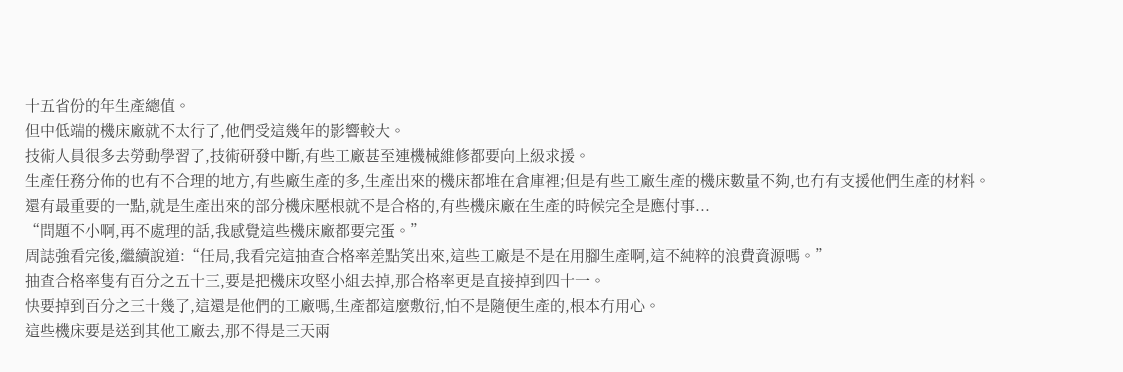十五省份的年生產總值。
但中低端的機床廠就不太行了,他們受這幾年的影響較大。
技術人員很多去勞動學習了,技術研發中斷,有些工廠甚至連機械維修都要向上級求援。
生產任務分佈的也有不合理的地方,有些廠生產的多,生產出來的機床都堆在倉庫裡;但是有些工廠生產的機床數量不夠,也冇有支援他們生產的材料。
還有最重要的一點,就是生產出來的部分機床壓根就不是合格的,有些機床廠在生產的時候完全是應付事...
“問題不小啊,再不處理的話,我感覺這些機床廠都要完蛋。”
周誌強看完後,繼續說道:“任局,我看完這抽查合格率差點笑出來,這些工廠是不是在用腳生產啊,這不純粹的浪費資源嗎。”
抽查合格率隻有百分之五十三,要是把機床攻堅小組去掉,那合格率更是直接掉到四十一。
快要掉到百分之三十幾了,這還是他們的工廠嗎,生產都這麼敷衍,怕不是隨便生產的,根本冇用心。
這些機床要是送到其他工廠去,那不得是三天兩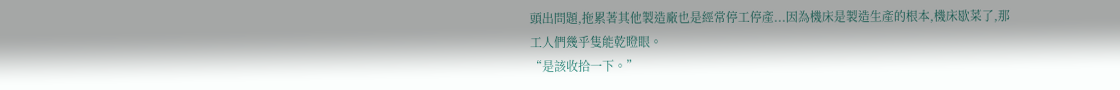頭出問題,拖累著其他製造廠也是經常停工停產...因為機床是製造生產的根本,機床歇菜了,那工人們幾乎隻能乾瞪眼。
“是該收拾一下。”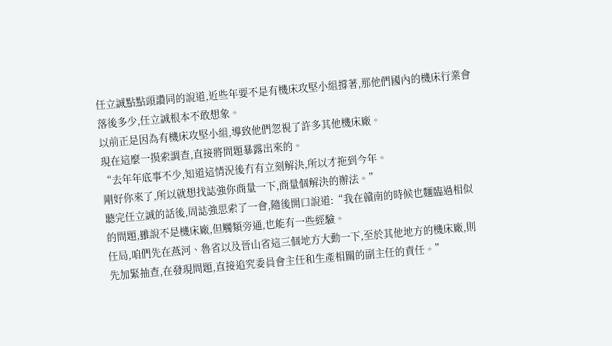任立誠點點頭讚同的說道,近些年要不是有機床攻堅小組撐著,那他們國內的機床行業會落後多少,任立誠根本不敢想象。
以前正是因為有機床攻堅小組,導致他們忽視了許多其他機床廠。
現在這麼一摸索調查,直接將問題暴露出來的。
“去年年底事不少,知道這情況後冇有立刻解決,所以才拖到今年。
剛好你來了,所以就想找誌強你商量一下,商量個解決的辦法。”
聽完任立誠的話後,周誌強思索了一會,隨後開口說道:“我在贛南的時候也麵臨過相似的問題,雖說不是機床廠,但觸類旁通,也能有一些經驗。
任局,咱們先在燕河、魯省以及晉山省這三個地方大動一下,至於其他地方的機床廠,則先加緊抽查,在發現問題,直接追究委員會主任和生產相關的副主任的責任。”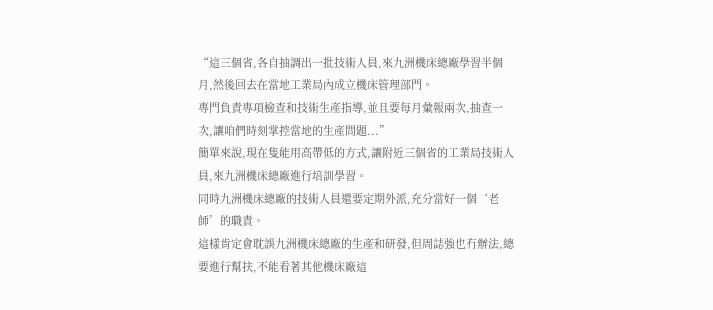“這三個省,各自抽調出一批技術人員,來九洲機床總廠學習半個月,然後回去在當地工業局內成立機床管理部門。
專門負責專項檢查和技術生產指導,並且要每月彙報兩次,抽查一次,讓咱們時刻掌控當地的生產問題...”
簡單來說,現在隻能用高帶低的方式,讓附近三個省的工業局技術人員,來九洲機床總廠進行培訓學習。
同時九洲機床總廠的技術人員還要定期外派,充分當好一個‘老師’的職責。
這樣肯定會耽誤九洲機床總廠的生產和研發,但周誌強也冇辦法,總要進行幫扶,不能看著其他機床廠這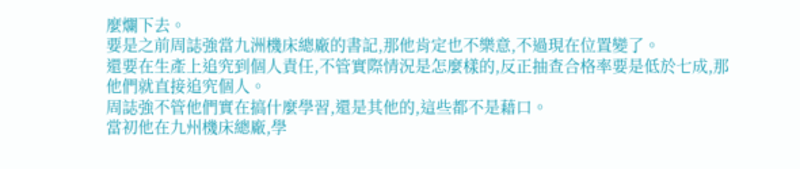麼爛下去。
要是之前周誌強當九洲機床總廠的書記,那他肯定也不樂意,不過現在位置變了。
還要在生產上追究到個人責任,不管實際情況是怎麼樣的,反正抽查合格率要是低於七成,那他們就直接追究個人。
周誌強不管他們實在搞什麼學習,還是其他的,這些都不是藉口。
當初他在九州機床總廠,學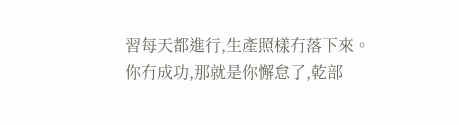習每天都進行,生產照樣冇落下來。
你冇成功,那就是你懈怠了,乾部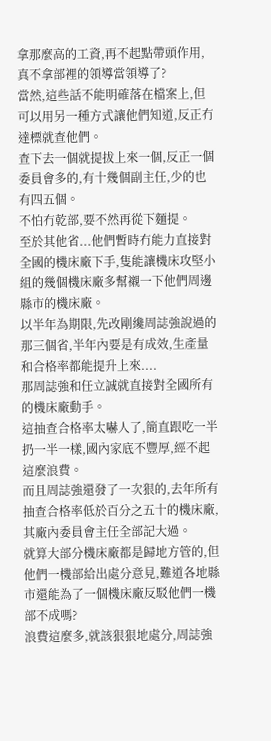拿那麼高的工資,再不起點帶頭作用,真不拿部裡的領導當領導了?
當然,這些話不能明確落在檔案上,但可以用另一種方式讓他們知道,反正冇達標就查他們。
查下去一個就提拔上來一個,反正一個委員會多的,有十幾個副主任,少的也有四五個。
不怕冇乾部,要不然再從下麵提。
至於其他省...他們暫時冇能力直接對全國的機床廠下手,隻能讓機床攻堅小組的幾個機床廠多幫襯一下他們周邊縣市的機床廠。
以半年為期限,先改剛纔周誌強說過的那三個省,半年內要是有成效,生產量和合格率都能提升上來....
那周誌強和任立誠就直接對全國所有的機床廠動手。
這抽查合格率太嚇人了,簡直跟吃一半扔一半一樣,國內家底不豐厚,經不起這麼浪費。
而且周誌強還發了一次狠的,去年所有抽查合格率低於百分之五十的機床廠,其廠內委員會主任全部記大過。
就算大部分機床廠都是歸地方管的,但他們一機部給出處分意見,難道各地縣市還能為了一個機床廠反駁他們一機部不成嗎?
浪費這麼多,就該狠狠地處分,周誌強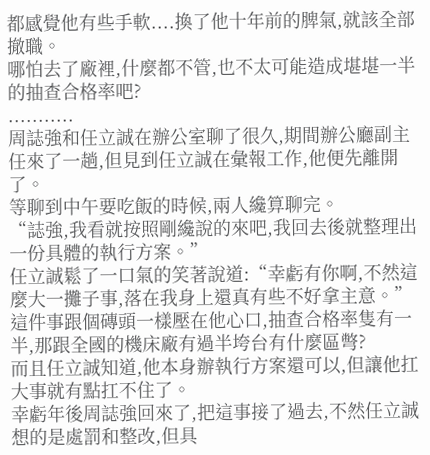都感覺他有些手軟....換了他十年前的脾氣,就該全部撤職。
哪怕去了廠裡,什麼都不管,也不太可能造成堪堪一半的抽查合格率吧?
...........
周誌強和任立誠在辦公室聊了很久,期間辦公廳副主任來了一趟,但見到任立誠在彙報工作,他便先離開了。
等聊到中午要吃飯的時候,兩人纔算聊完。
“誌強,我看就按照剛纔說的來吧,我回去後就整理出一份具體的執行方案。”
任立誠鬆了一口氣的笑著說道:“幸虧有你啊,不然這麼大一攤子事,落在我身上還真有些不好拿主意。”
這件事跟個磚頭一樣壓在他心口,抽查合格率隻有一半,那跟全國的機床廠有過半垮台有什麼區彆?
而且任立誠知道,他本身辦執行方案還可以,但讓他扛大事就有點扛不住了。
幸虧年後周誌強回來了,把這事接了過去,不然任立誠想的是處罰和整改,但具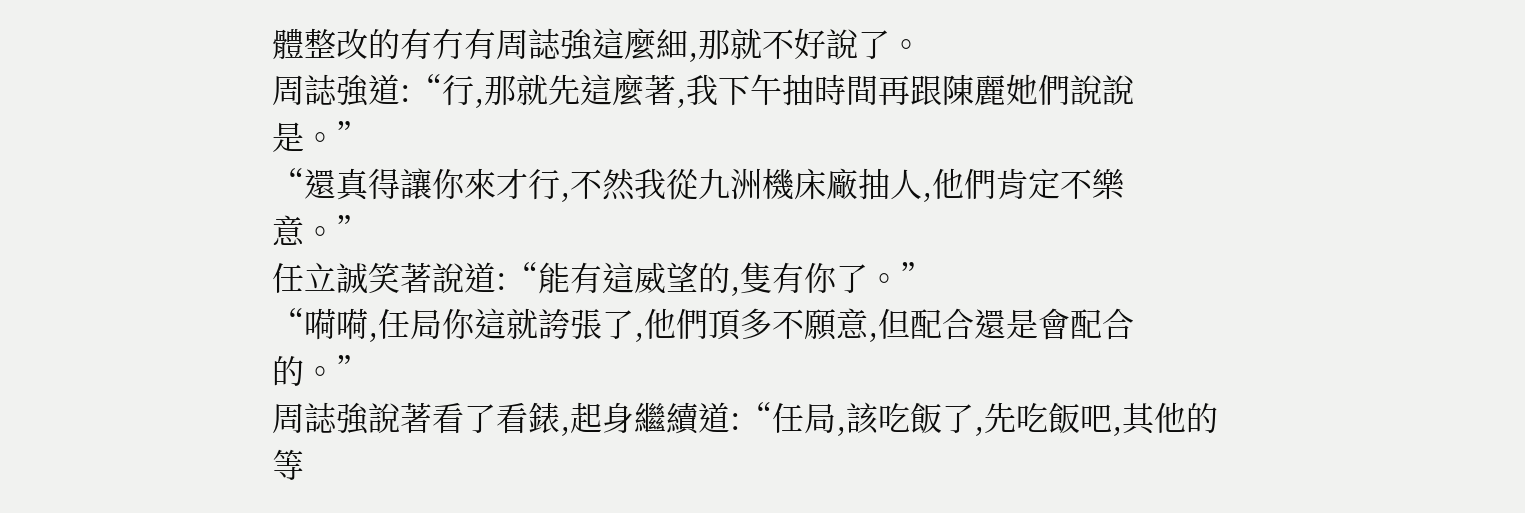體整改的有冇有周誌強這麼細,那就不好說了。
周誌強道:“行,那就先這麼著,我下午抽時間再跟陳麗她們說說是。”
“還真得讓你來才行,不然我從九洲機床廠抽人,他們肯定不樂意。”
任立誠笑著說道:“能有這威望的,隻有你了。”
“嗬嗬,任局你這就誇張了,他們頂多不願意,但配合還是會配合的。”
周誌強說著看了看錶,起身繼續道:“任局,該吃飯了,先吃飯吧,其他的等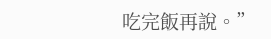吃完飯再說。”